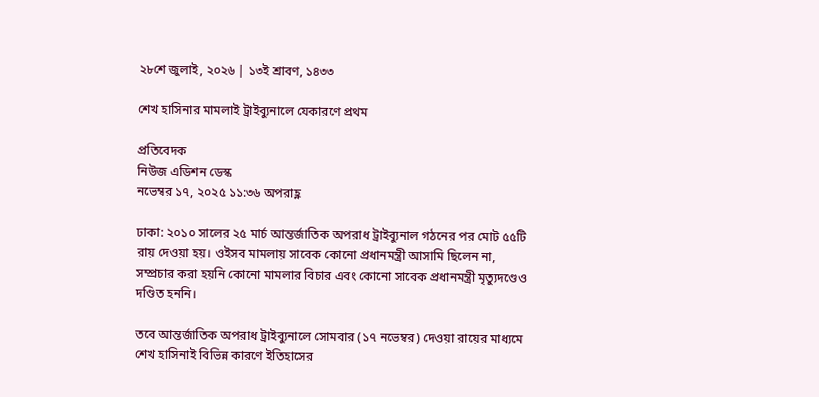২৮শে জুলাই, ২০২৬ | ১৩ই শ্রাবণ, ১৪৩৩

শেখ হাসিনার মামলাই ট্রাইব্যুনালে যেকারণে প্রথম

প্রতিবেদক
নিউজ এডিশন ডেস্ক
নভেম্বর ১৭, ২০২৫ ১১:৩৬ অপরাহ্ণ

ঢাকা: ২০১০ সালের ২৫ মার্চ আন্তর্জাতিক অপরাধ ট্রাইব্যুনাল গঠনের পর মোট ৫৫টি রায় দেওয়া হয়। ওইসব মামলায় সাবেক কোনো প্রধানমন্ত্রী আসামি ছিলেন না, সম্প্রচার করা হয়নি কোনো মামলার বিচার এবং কোনো সাবেক প্রধানমন্ত্রী ‍মৃত্যুদণ্ডেও দণ্ডিত হননি।

তবে আন্তর্জাতিক অপরাধ ট্রাইব্যুনালে সোমবার (১৭ নভেম্বর) দেওয়া রায়ের মাধ্যমে শেখ হাসিনাই বিভিন্ন কারণে ইতিহাসের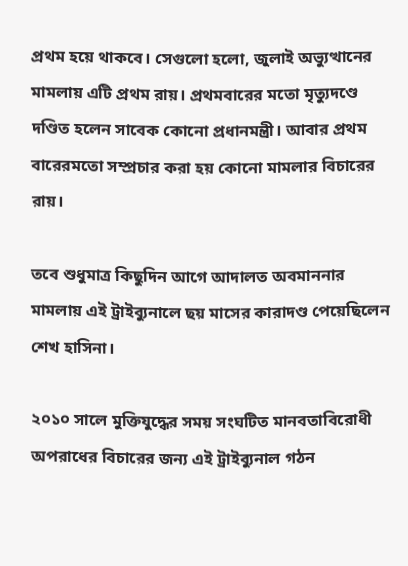প্রথম হয়ে থাকবে। সেগুলো হলো, জুলাই অভ্যুত্থানের মামলায় এটি প্রথম রায়। প্রথমবারের মতো মৃত্যুদণ্ডে দণ্ডিত হলেন সাবেক কোনো প্রধানমন্ত্রী। আবার প্রথম বারেরমতো সম্প্রচার করা হয় কোনো মামলার বিচারের রায়।

তবে শুধুমাত্র কিছুদিন আগে আদালত অবমাননার মামলায় এই ট্রাইব্যুনালে ছয় মাসের কারাদণ্ড পেয়েছিলেন শেখ হাসিনা।

২০১০ সালে মুক্তিযুদ্ধের সময় সংঘটিত মানবতাবিরোধী অপরাধের বিচারের জন্য এই ট্রাইব্যুনাল গঠন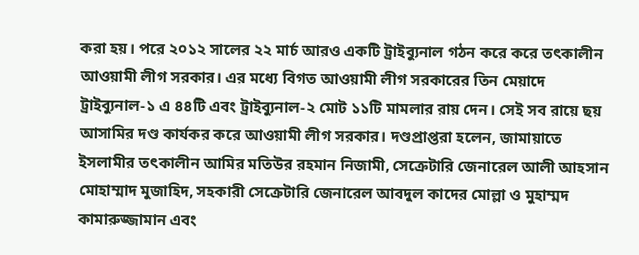করা হয়। পরে ২০১২ সালের ২২ মার্চ আরও একটি ট্রাইব্যুনাল গঠন করে করে তৎকালীন আওয়ামী লীগ সরকার। এর মধ্যে বিগত আওয়ামী লীগ সরকারের তিন মেয়াদে ট্রাইব্যুনাল-১ এ ৪৪টি এবং ট্রাইব্যুনাল-২ মোট ১১টি মামলার রায় দেন। সেই সব রায়ে ছয় আসামির দণ্ড কার্যকর করে আওয়ামী লীগ সরকার। দণ্ডপ্রাপ্তরা হলেন, জামায়াতে ইসলামীর তৎকালীন আমির মতিউর রহমান নিজামী, সেক্রেটারি জেনারেল আলী আহসান মোহাম্মাদ মুজাহিদ, সহকারী সেক্রেটারি জেনারেল আবদুল কাদের মোল্লা ও মুহাম্মদ কামারুজ্জামান এবং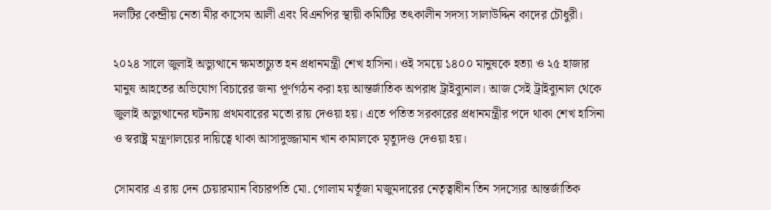দলটির কেন্দ্রীয় নেতা মীর কাসেম আলী এবং বিএনপির স্থায়ী কমিটির তৎকালীন সদস্য সালাউদ্দিন কাদের চৌধুরী।

২০২৪ সালে জুলাই অভ্যুত্থানে ক্ষমতাচ্যুত হন প্রধানমন্ত্রী শেখ হাসিনা। ওই সময়ে ১৪০০ মানুষকে হত্যা ও ২৫ হাজার মানুষ আহতের অভিযোগ বিচারের জন্য পূর্ণগঠন করা হয় আন্তর্জাতিক অপরাধ ট্রাইব্যুনাল। আজ সেই ট্রাইব্যুনাল থেকে জুলাই অভ্যুত্থানের ঘটনায় প্রথমবারের মতো রায় দেওয়া হয়। এতে পতিত সরকারের প্রধানমন্ত্রীর পদে থাকা শেখ হাসিনা ও স্বরাষ্ট্র মন্ত্রণালয়ের দায়িত্বে থাকা আসাদুজ্জামান খান কামালকে মৃত্যুদণ্ড দেওয়া হয়।

সোমবার এ রায় দেন চেয়ারম্যান বিচারপতি মো. গোলাম মর্তূজা মজুমদারের নেতৃত্বাধীন তিন সদস্যের আন্তর্জাতিক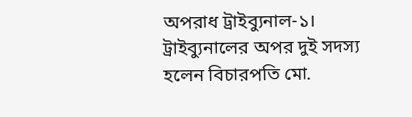অপরাধ ট্রাইব্যুনাল-১। ট্রাইব্যুনালের অপর দুই সদস্য হলেন বিচারপতি মো.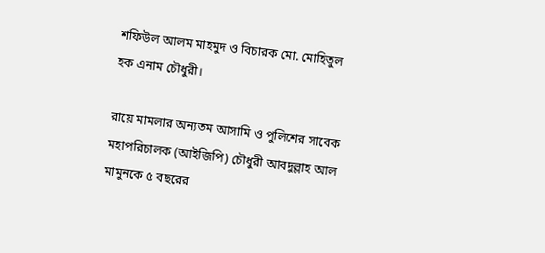শফিউল আলম মাহমুদ ও বিচারক মো. মোহিতুল হক এনাম চৌধুরী।

রায়ে মামলার অন্যতম আসামি ও পুলিশের সাবেক মহাপরিচালক (আইজিপি) চৌধুরী আবদুল্লাহ আল মামুনকে ৫ বছরের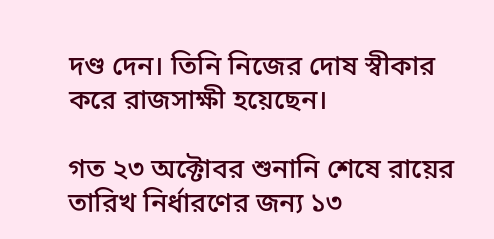দণ্ড দেন। তিনি নিজের দোষ স্বীকার করে রাজসাক্ষী হয়েছেন।

গত ২৩ অক্টোবর শুনানি শেষে রায়ের তারিখ নির্ধারণের জন্য ১৩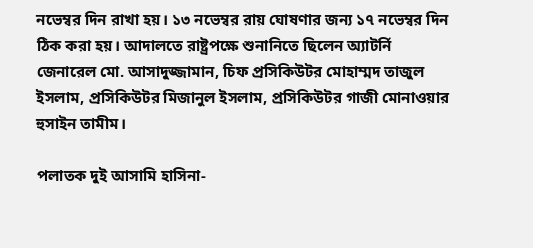নভেম্বর দিন রাখা হয়। ১৩ নভেম্বর রায় ঘোষণার জন্য ১৭ নভেম্বর দিন ঠিক করা হয়। আদালতে রাষ্ট্রপক্ষে শুনানিতে ছিলেন অ্যাটর্নি জেনারেল মো. আসাদুজ্জামান, চিফ প্রসিকিউটর মোহাম্মদ তাজুল ইসলাম, প্রসিকিউটর মিজানুল ইসলাম, প্রসিকিউটর গাজী মোনাওয়ার হুসাইন তামীম।

পলাতক দুই আসামি হাসিনা-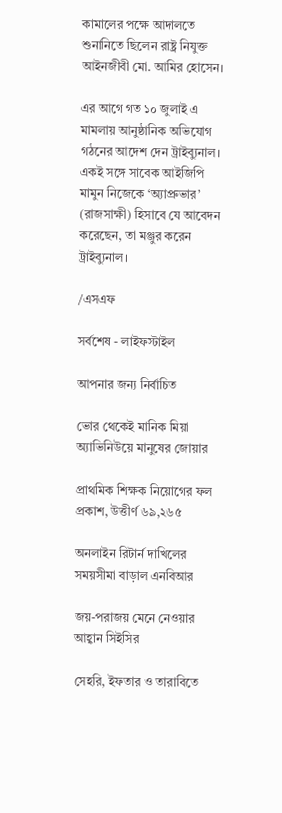কামালের পক্ষে আদালতে শুনানিতে ছিলেন রাষ্ট্র নিযুক্ত আইনজীবী মো. আমির হোসেন।

এর আগে গত ১০ জুলাই এ মামলায় আনুষ্ঠানিক অভিযোগ গঠনের আদেশ দেন ট্রাইব্যুনাল। একই সঙ্গে সাবেক আইজিপি মামুন নিজেকে ‘অ্যাপ্রুভার’ (রাজসাক্ষী) হিসাবে যে আবেদন করেছেন, তা মঞ্জুর করেন ট্রাইব্যুনাল।

/এসএফ

সর্বশেষ - লাইফস্টাইল

আপনার জন্য নির্বাচিত

ভোর থেকেই মানিক মিয়া অ্যাভিনিউয়ে মানুষের জোয়ার

প্রাথমিক শিক্ষক নিয়োগের ফল প্রকাশ, উত্তীর্ণ ৬৯,২৬৫

অনলাইন রিটার্ন দাখিলের সময়সীমা বাড়াল এনবিআর

জয়-পরাজয় মেনে নেওয়ার আহ্বান সিইসির

সেহরি, ইফতার ও তারাবিতে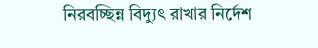নিরবচ্ছিন্ন বিদ্যুৎ রাখার নির্দেশ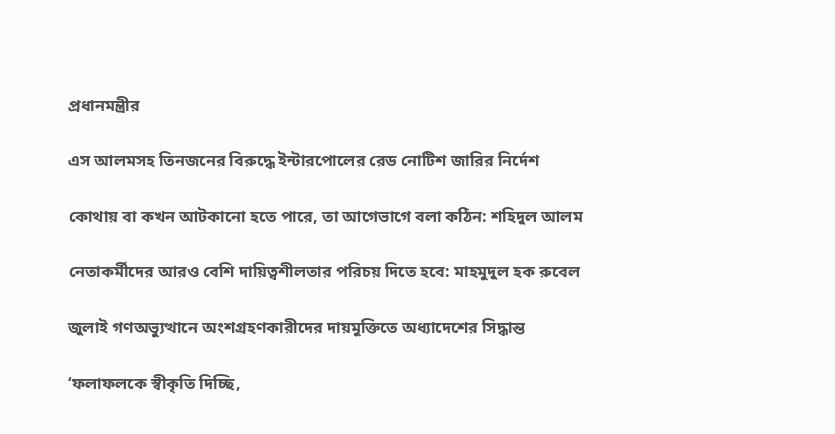প্রধানমন্ত্রীর

এস আলমসহ তিনজনের বিরুদ্ধে ইন্টারপোলের রেড নোটিশ জারির নির্দেশ

কোথায় বা কখন আটকানো হতে পারে, তা আগেভাগে বলা কঠিন: শহিদুল আলম

নেতাকর্মীদের আরও বেশি দায়িত্বশীলতার পরিচয় দিতে হবে: মাহমুদুল হক রুবেল

জুলাই গণঅভ্যুত্থানে অংশগ্রহণকারীদের দায়মুক্তিতে অধ্যাদেশের সিদ্ধান্ত

‘ফলাফলকে স্বীকৃতি দিচ্ছি,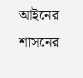আইনের শাসনের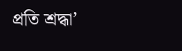প্রতি শ্রদ্ধা’